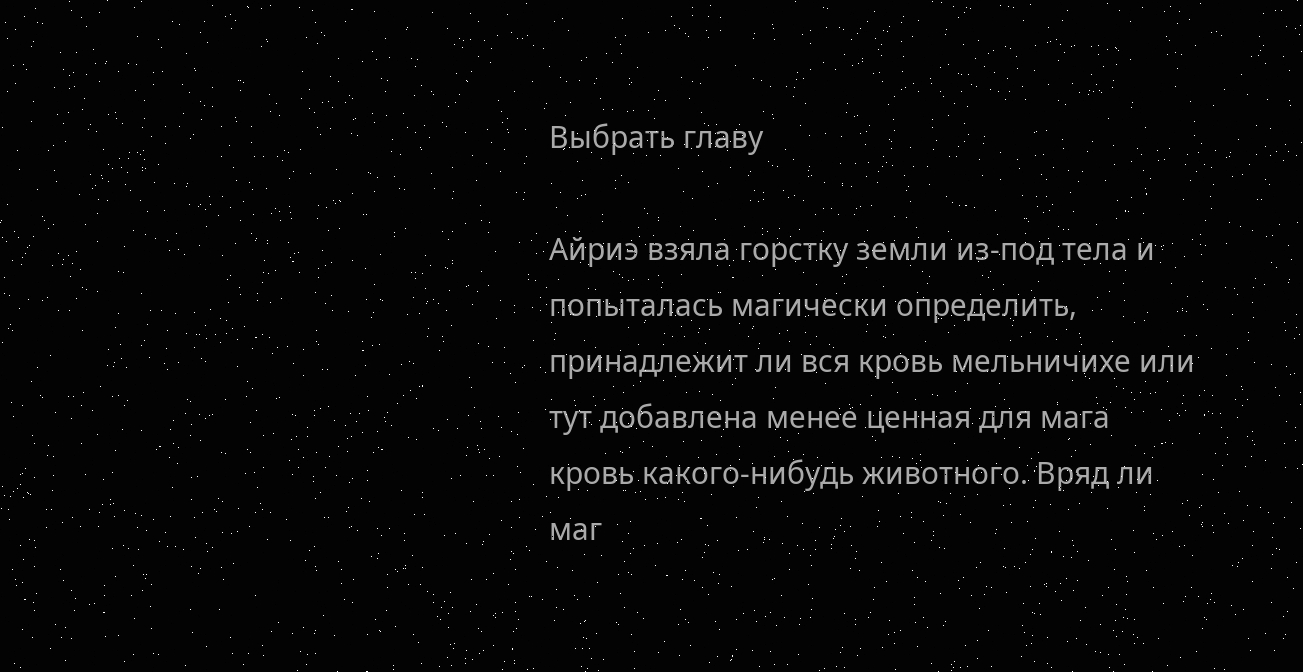Выбрать главу

Айриэ взяла горстку земли из-под тела и попыталась магически определить, принадлежит ли вся кровь мельничихе или тут добавлена менее ценная для мага кровь какого-нибудь животного. Вряд ли маг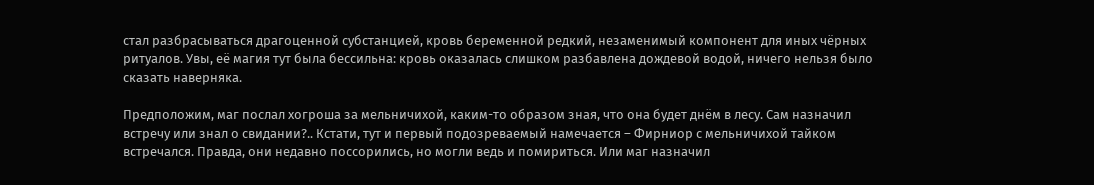стал разбрасываться драгоценной субстанцией, кровь беременной редкий, незаменимый компонент для иных чёрных ритуалов. Увы, её магия тут была бессильна: кровь оказалась слишком разбавлена дождевой водой, ничего нельзя было сказать наверняка.

Предположим, маг послал хогроша за мельничихой, каким-то образом зная, что она будет днём в лесу. Сам назначил встречу или знал о свидании?.. Кстати, тут и первый подозреваемый намечается – Фирниор с мельничихой тайком встречался. Правда, они недавно поссорились, но могли ведь и помириться. Или маг назначил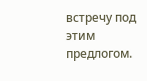встречу под этим предлогом.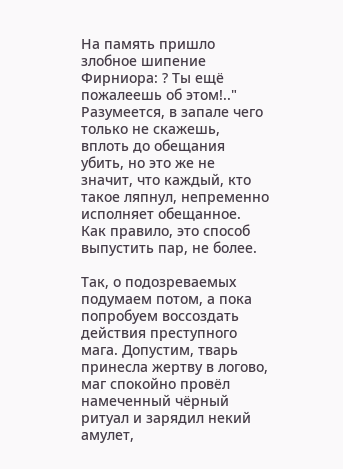На память пришло злобное шипение Фирниора: ? Ты ещё пожалеешь об этом!.." Разумеется, в запале чего только не скажешь, вплоть до обещания убить, но это же не значит, что каждый, кто такое ляпнул, непременно исполняет обещанное. Как правило, это способ выпустить пар, не более.

Так, о подозреваемых подумаем потом, а пока попробуем воссоздать действия преступного мага. Допустим, тварь принесла жертву в логово, маг спокойно провёл намеченный чёрный ритуал и зарядил некий амулет,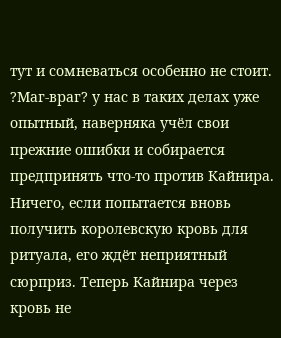тут и сомневаться особенно не стоит. ?Маг-враг? у нас в таких делах уже опытный, наверняка учёл свои прежние ошибки и собирается предпринять что-то против Кайнира. Ничего, если попытается вновь получить королевскую кровь для ритуала, его ждёт неприятный сюрприз. Теперь Кайнира через кровь не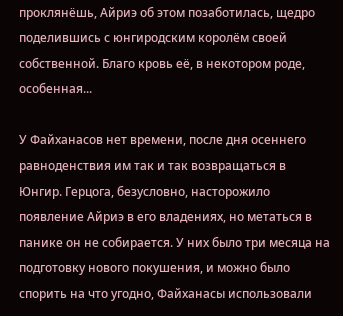проклянёшь, Айриэ об этом позаботилась, щедро поделившись с юнгиродским королём своей собственной. Благо кровь её, в некотором роде, особенная...

У Файханасов нет времени, после дня осеннего равноденствия им так и так возвращаться в Юнгир. Герцога, безусловно, насторожило появление Айриэ в его владениях, но метаться в панике он не собирается. У них было три месяца на подготовку нового покушения, и можно было спорить на что угодно, Файханасы использовали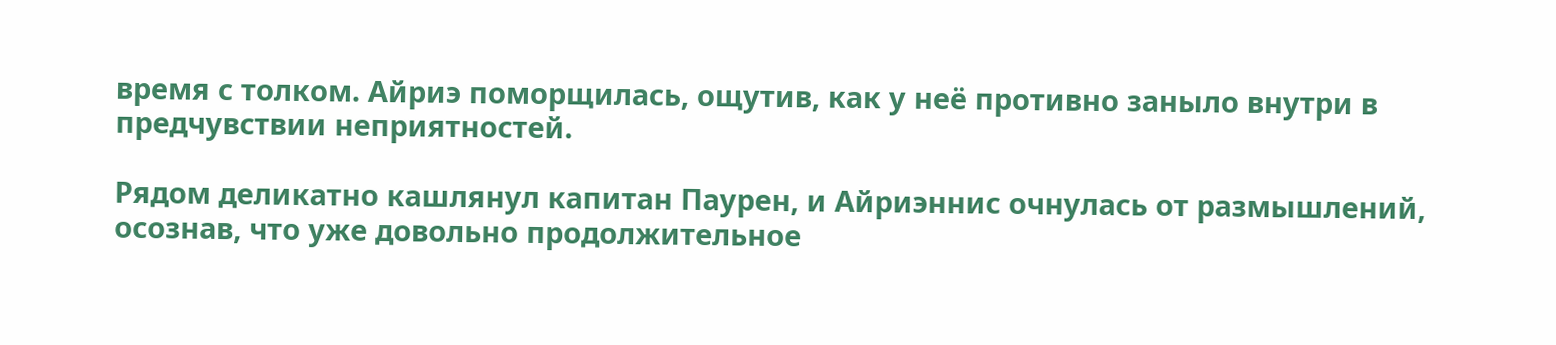время с толком. Айриэ поморщилась, ощутив, как у неё противно заныло внутри в предчувствии неприятностей.

Рядом деликатно кашлянул капитан Паурен, и Айриэннис очнулась от размышлений, осознав, что уже довольно продолжительное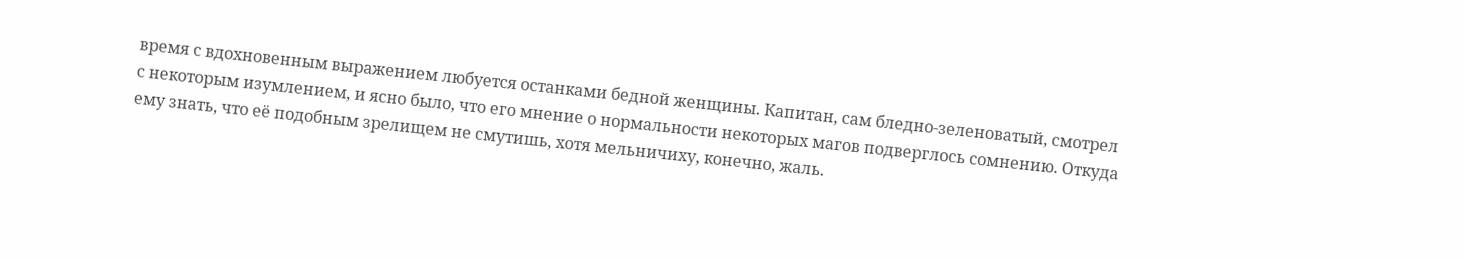время с вдохновенным выражением любуется останками бедной женщины. Капитан, сам бледно-зеленоватый, смотрел с некоторым изумлением, и ясно было, что его мнение о нормальности некоторых магов подверглось сомнению. Откуда ему знать, что её подобным зрелищем не смутишь, хотя мельничиху, конечно, жаль.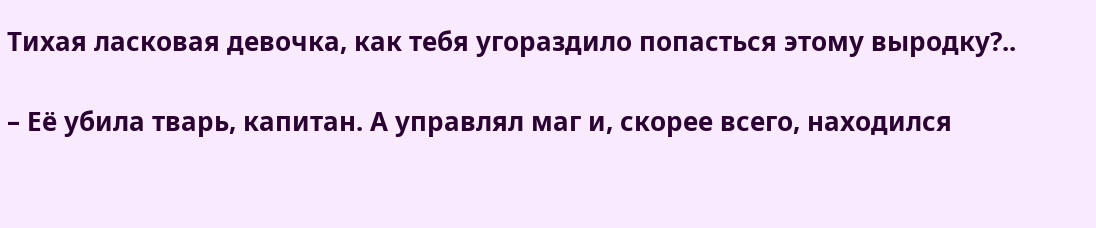Тихая ласковая девочка, как тебя угораздило попасться этому выродку?..

– Её убила тварь, капитан. А управлял маг и, скорее всего, находился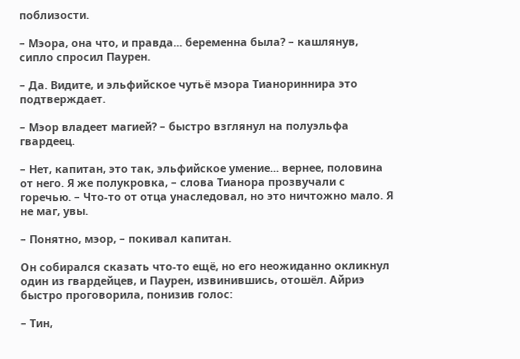поблизости.

– Мэора, она что, и правда... беременна была? – кашлянув, сипло спросил Паурен.

– Да. Видите, и эльфийское чутьё мэора Тианориннира это подтверждает.

– Мэор владеет магией? – быстро взглянул на полуэльфа гвардеец.

– Нет, капитан, это так, эльфийское умение... вернее, половина от него. Я же полукровка, – слова Тианора прозвучали с горечью. – Что-то от отца унаследовал, но это ничтожно мало. Я не маг, увы.

– Понятно, мэор, – покивал капитан.

Он собирался сказать что-то ещё, но его неожиданно окликнул один из гвардейцев, и Паурен, извинившись, отошёл. Айриэ быстро проговорила, понизив голос:

– Тин,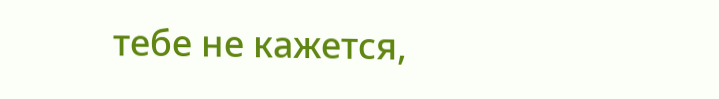тебе не кажется,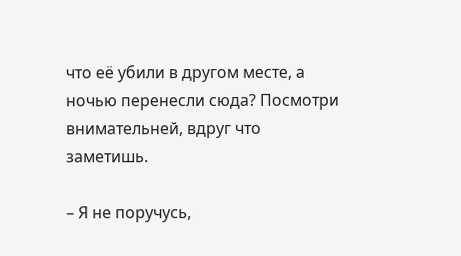что её убили в другом месте, а ночью перенесли сюда? Посмотри внимательней, вдруг что заметишь.

– Я не поручусь,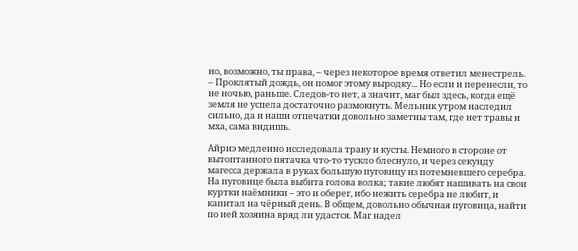но, возможно, ты права, – через некоторое время ответил менестрель. – Проклятый дождь, он помог этому выродку... Но если и перенесли, то не ночью, раньше. Следов-то нет, а значит, маг был здесь, когда ещё земля не успела достаточно размокнуть. Мельник утром наследил сильно, да и наши отпечатки довольно заметны там, где нет травы и мха, сама видишь.

Айриэ медленно исследовала траву и кусты. Немного в стороне от вытоптанного пятачка что-то тускло блеснуло, и через секунду магесса держала в руках большую пуговицу из потемневшего серебра. На пуговице была выбита голова волка; такие любят нашивать на свои куртки наёмники – это и оберег, ибо нежить серебра не любит, и капитал на чёрный день. В общем, довольно обычная пуговица, найти по ней хозяина вряд ли удастся. Маг надел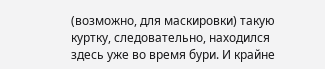(возможно, для маскировки) такую куртку, следовательно, находился здесь уже во время бури. И крайне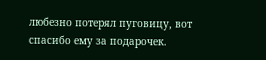любезно потерял пуговицу, вот спасибо ему за подарочек.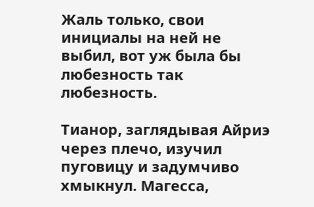Жаль только, свои инициалы на ней не выбил, вот уж была бы любезность так любезность.

Тианор, заглядывая Айриэ через плечо, изучил пуговицу и задумчиво хмыкнул. Магесса,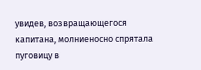увидев, возвращающегося капитана, молниеносно спрятала пуговицу в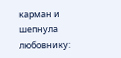карман и шепнула любовнику: